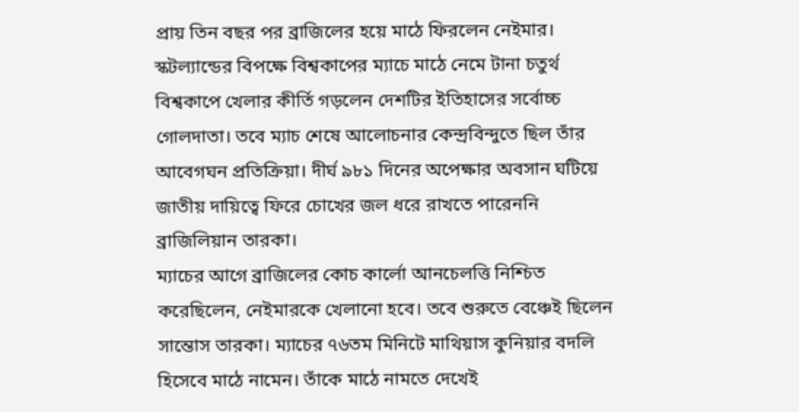প্রায় তিন বছর পর ব্রাজিলের হয়ে মাঠে ফিরলেন নেইমার। স্কটল্যান্ডের বিপক্ষে বিশ্বকাপের ম্যাচে মাঠে নেমে টানা চতুর্থ বিশ্বকাপে খেলার কীর্তি গড়লেন দেশটির ইতিহাসের সর্বোচ্চ গোলদাতা। তবে ম্যাচ শেষে আলোচনার কেন্দ্রবিন্দুতে ছিল তাঁর আবেগঘন প্রতিক্রিয়া। দীর্ঘ ৯৮১ দিনের অপেক্ষার অবসান ঘটিয়ে জাতীয় দায়িত্বে ফিরে চোখের জল ধরে রাখতে পারেননি ব্রাজিলিয়ান তারকা।
ম্যাচের আগে ব্রাজিলের কোচ কার্লো আনচেলত্তি নিশ্চিত করেছিলেন, নেইমারকে খেলানো হবে। তবে শুরুতে বেঞ্চেই ছিলেন সান্তোস তারকা। ম্যাচের ৭৬তম মিনিটে মাথিয়াস কুনিয়ার বদলি হিসেবে মাঠে নামেন। তাঁকে মাঠে নামতে দেখেই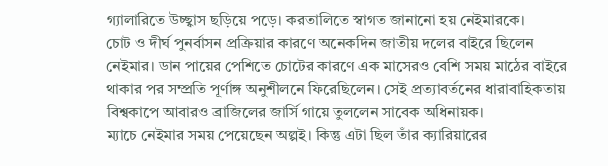গ্যালারিতে উচ্ছ্বাস ছড়িয়ে পড়ে। করতালিতে স্বাগত জানানো হয় নেইমারকে।
চোট ও দীর্ঘ পুনর্বাসন প্রক্রিয়ার কারণে অনেকদিন জাতীয় দলের বাইরে ছিলেন নেইমার। ডান পায়ের পেশিতে চোটের কারণে এক মাসেরও বেশি সময় মাঠের বাইরে থাকার পর সম্প্রতি পূর্ণাঙ্গ অনুশীলনে ফিরেছিলেন। সেই প্রত্যাবর্তনের ধারাবাহিকতায় বিশ্বকাপে আবারও ব্রাজিলের জার্সি গায়ে তুললেন সাবেক অধিনায়ক।
ম্যাচে নেইমার সময় পেয়েছেন অল্পই। কিন্তু এটা ছিল তাঁর ক্যারিয়ারের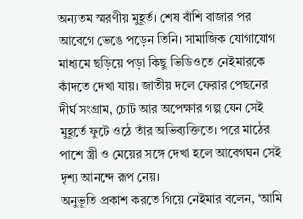অন্যতম স্মরণীয় মুহূর্ত। শেষ বাঁশি বাজার পর আবেগে ভেঙে পড়েন তিনি। সামাজিক যোগাযোগ মাধ্যমে ছড়িয়ে পড়া কিছু ভিডিওতে নেইমারকে কাঁদতে দেখা যায়। জাতীয় দলে ফেরার পেছনের দীর্ঘ সংগ্রাম, চোট আর অপেক্ষার গল্প যেন সেই মুহূর্তে ফুটে ওঠে তাঁর অভিব্যক্তিতে। পরে মাঠের পাশে স্ত্রী ও মেয়ের সঙ্গে দেখা হলে আবেগঘন সেই দৃশ্য আনন্দে রূপ নেয়।
অনুভূতি প্রকাশ করতে গিয়ে নেইমার বলেন, ‘আমি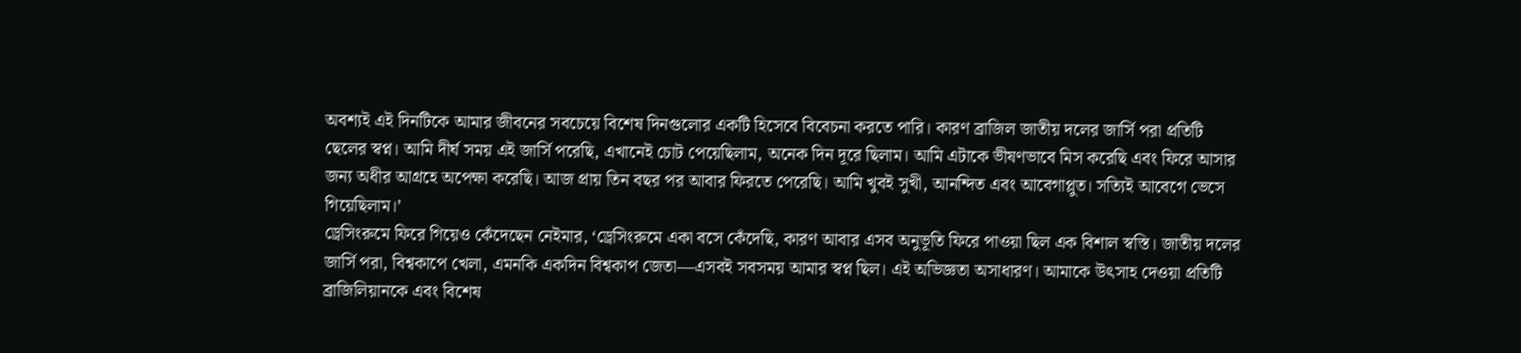অবশ্যই এই দিনটিকে আমার জীবনের সবচেয়ে বিশেষ দিনগুলোর একটি হিসেবে বিবেচনা করতে পারি। কারণ ব্রাজিল জাতীয় দলের জার্সি পরা প্রতিটি ছেলের স্বপ্ন। আমি দীর্ঘ সময় এই জার্সি পরেছি, এখানেই চোট পেয়েছিলাম, অনেক দিন দূরে ছিলাম। আমি এটাকে ভীষণভাবে মিস করেছি এবং ফিরে আসার জন্য অধীর আগ্রহে অপেক্ষা করেছি। আজ প্রায় তিন বছর পর আবার ফিরতে পেরেছি। আমি খুবই সুখী, আনন্দিত এবং আবেগাপ্লুত। সত্যিই আবেগে ভেসে গিয়েছিলাম।’
ড্রেসিংরুমে ফিরে গিয়েও কেঁদেছেন নেইমার, ‘ড্রেসিংরুমে একা বসে কেঁদেছি, কারণ আবার এসব অনুভূতি ফিরে পাওয়া ছিল এক বিশাল স্বস্তি। জাতীয় দলের জার্সি পরা, বিশ্বকাপে খেলা, এমনকি একদিন বিশ্বকাপ জেতা—এসবই সবসময় আমার স্বপ্ন ছিল। এই অভিজ্ঞতা অসাধারণ। আমাকে উৎসাহ দেওয়া প্রতিটি ব্রাজিলিয়ানকে এবং বিশেষ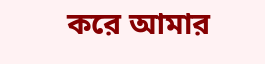করে আমার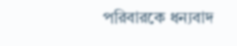পরিবারকে ধন্যবাদ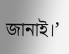জানাই।’